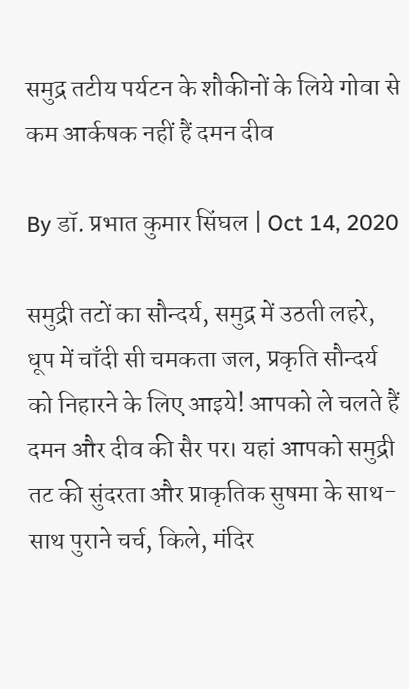समुद्र तटीय पर्यटन के शौकीनों के लिये गोवा से कम आर्कषक नहीं हैं दमन दीव

By डॉ. प्रभात कुमार सिंघल | Oct 14, 2020

समुद्री तटों का सौन्दर्य, समुद्र में उठती लहरे, धूप में चाँदी सी चमकता जल, प्रकृति सौन्दर्य को निहारने के लिए आइये! आपको ले चलते हैं दमन और दीव की सैर पर। यहां आपको समुद्री तट की सुंदरता और प्राकृतिक सुषमा के साथ-साथ पुराने चर्च, किले, मंदिर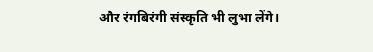और रंगबिरंगी संस्कृति भी लुभा लेंगे।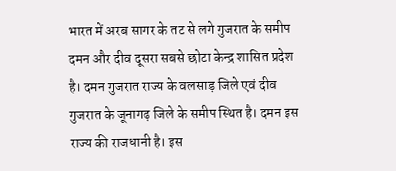भारत में अरब सागर के तट से लगे गुजरात के समीप दमन और दीव दूसरा सबसे छोटा केन्द्र शासित प्रदेश है। दमन गुजरात राज्य के वलसाड़ जिले एवं दीव गुजरात के जूनागढ़ जिले के समीप स्थित है। दमन इस राज्य की राजधानी है। इस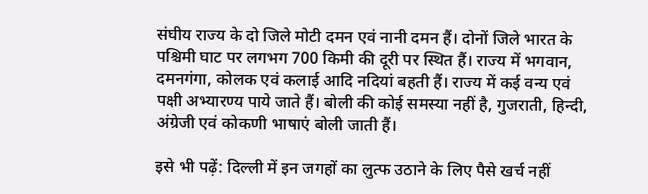संघीय राज्य के दो जिले मोटी दमन एवं नानी दमन हैं। दोनों जिले भारत के पश्चिमी घाट पर लगभग 700 किमी की दूरी पर स्थित हैं। राज्य में भगवान, दमनगंगा, कोलक एवं कलाई आदि नदियां बहती हैं। राज्य में कई वन्य एवं पक्षी अभ्यारण्य पाये जाते हैं। बोली की कोई समस्या नहीं है, गुजराती, हिन्दी, अंग्रेजी एवं कोकणी भाषाएं बोली जाती हैं।

इसे भी पढ़ें: दिल्ली में इन जगहों का लुत्फ उठाने के लिए पैसे खर्च नहीं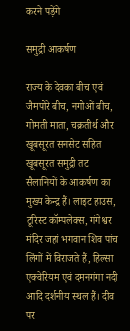करने पड़ेंगे

समुद्री आकर्षण

राज्य के देवका बीच एवं जैमपोरे बीच, नगोओं बीच, गोमती माता, चक्रतीर्थ और खूबसूरत सनसेट सहित खूबसूरत समुद्री तट सैलानियों के आकर्षण का मुख्य केन्द्र हैं। लाइट हाउस, टूरिस्ट कॉम्पलेक्स, गंगेश्वर मंदिर जहां भगवान शिव पांच लिंगों में विराजते हैं, हिल्सा एक्वेरियम एवं दमनगंगा नदी आदि दर्शनीय स्थल हैं। दीव पर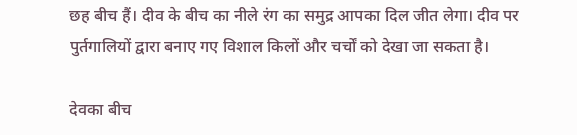छह बीच हैं। दीव के बीच का नीले रंग का समुद्र आपका दिल जीत लेगा। दीव पर पुर्तगालियों द्वारा बनाए गए विशाल किलों और चर्चों को देखा जा सकता है।

देवका बीच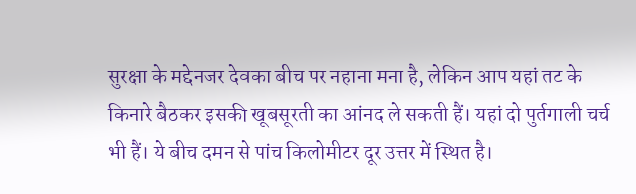सुरक्षा के मद्देनजर देवका बीच पर नहाना मना है, लेकिन आप यहां त‍ट के किनारे बैठकर इसकी खूबसूरती का आंनद ले सकती हैं। यहां दो पुर्तगाली चर्च भी हैं। ये बीच दमन से पांच किलोमीटर दूर उत्तर में स्थित है।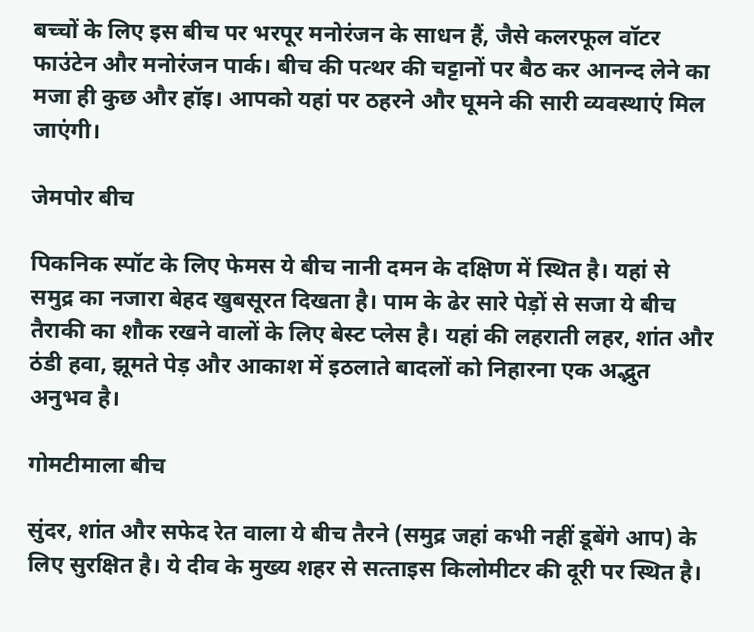बच्चों के लिए इस बीच पर भरपूर मनोरंजन के साधन हैं, जैसे कलरफूल वॉटर फाउंटेन और मनोरंजन पार्क। बीच की पत्थर की चट्टानों पर बैठ कर आनन्द लेने का मजा ही कुछ और हॉइ। आपको यहां पर ठहरने और घूमने की सारी व्यवस्थाएं मिल जाएंगी।

जेमपोर बीच

पिकनिक स्‍पॉट के लिए फेमस ये बीच नानी दमन के दक्षिण में स्थित है। यहां से समुद्र का नजारा बेहद खुबसूरत दिखता है। पाम के ढेर सारे पेड़ों से सजा ये बीच तैराकी का शौक रखने वालों के लिए बेस्‍ट प्‍लेस है। यहां की लहराती लहर, शांत और ठंडी हवा, झूमते पेड़ और आकाश में इठलाते बादलों को निहारना एक अद्भुत अनुभव है।

गोमटीमाला बीच

सुंदर, शांत और सफेद रेत वाला ये बीच तैरने (समुद्र जहां कभी नहीं डूबेंगे आप) के लिए सुरक्षित है। ये दीव के मुख्‍य शहर से सत्‍ताइस किलोमीटर की दूरी पर स्थित है।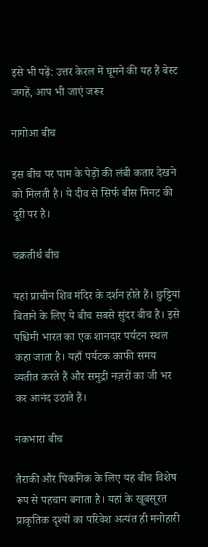इसे भी पढ़ें: उत्तर केरल में घूमने की यह हैं बेस्ट जगहें, आप भी जाएं जरूर

नागोआ बीच

इस बीच पर पाम के पेड़ों की लंबी कतार देखने को मिलती है। ये दीव से सिर्फ बीस मिनट की दूरी पर है।

चक्रतीर्थ बीच

यहां प्राचीन शिव मंदिर के दर्शन होते हैं। छुट्टियां बिताने के लिए ये बीच सबसे सुंदर बीच है। इसे पश्चिमी भारत का एक शानदार पर्यटन स्‍थल कहा जाता है। यहाँ पर्यटक काफी समय व्यतीत करते हैं और समुद्री नज़रों का जी भर कर आनंद उठाते हैं।

नकभारा बीच

तैराकी और पिकनिक के लिए यह बीच विशेष रूप से पहचान बनाता है। यहां के खूबसूरत प्राकृतिक दृश्‍यों का परिवेश अत्यंत ही मनोहारी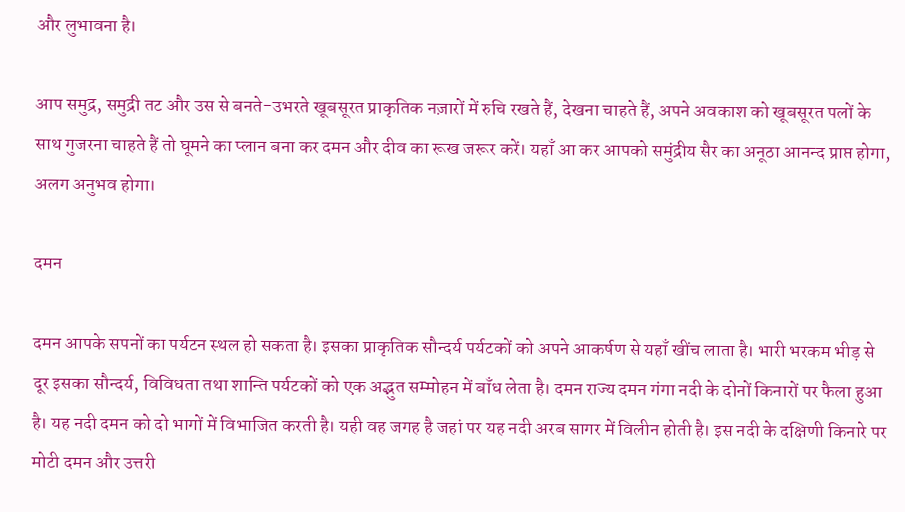और लुभावना है।

आप समुद्र, समुद्री तट और उस से बनते-उभरते खूबसूरत प्राकृतिक नज़ारों में रुचि रखते हैं, देखना चाहते हैं, अपने अवकाश को खूबसूरत पलों के साथ गुजरना चाहते हैं तो घूमने का प्‍लान बना कर दमन और दीव का रूख जरूर करें। यहाँ आ कर आपको समुंद्रीय सैर का अनूठा आनन्द प्राप्त होगा, अलग अनुभव होगा।

दमन

दमन आपके सपनों का पर्यटन स्थल हो सकता है। इसका प्राकृतिक सौन्दर्य पर्यटकों को अपने आकर्षण से यहाँ खींच लाता है। भारी भरकम भीड़ से दूर इसका सौन्दर्य, विविधता तथा शान्ति पर्यटकों को एक अद्भुत सम्मोहन में बाँध लेता है। दमन राज्य दमन गंगा नदी के दोनों किनारों पर फैला हुआ है। यह नदी दमन को दो भागों में विभाजित करती है। यही वह जगह है जहां पर यह नदी अरब सागर में विलीन होती है। इस नदी के दक्षिणी किनारे पर मोटी दमन और उत्तरी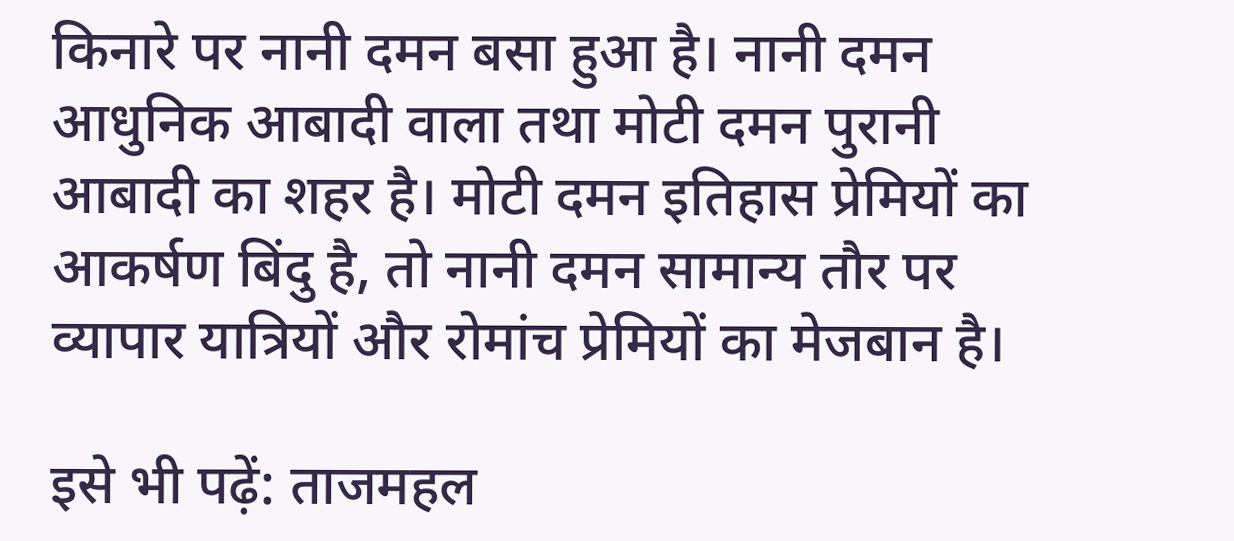किनारे पर नानी दमन बसा हुआ है। नानी दमन आधुनिक आबादी वाला तथा मोटी दमन पुरानी आबादी का शहर है। मोटी दमन इतिहास प्रेमियों का आकर्षण बिंदु है, तो नानी दमन सामान्य तौर पर व्यापार यात्रियों और रोमांच प्रेमियों का मेजबान है।

इसे भी पढ़ें: ताजमहल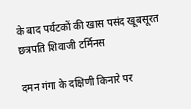के बाद पर्यटकों की खास पसंद खूबसूरत छत्रपति शिवाजी टर्मिनस

दमन गंगा के दक्षिणी किनारे पर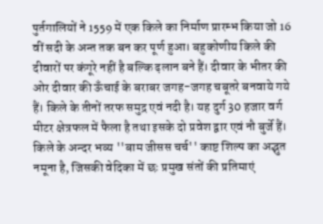पुर्तगालियों ने 1559 में एक किले का निर्माण प्रारम्भ किया जो 16 वीं सदी के अन्त तक बन कर पूर्ण हुआ। बहुकोणीय किले की दीवारों पर कंगूरे नहीं है बल्कि ढ़लान बने हैं। दीवार के भीतर की ओर दीवार की ऊँचाई के बराबर जगह-जगह चबूतरे बनवाये गये हैं। किले के तीनों तरफ समुद्र एवं नदी है। यह दुर्ग 30 हजार वर्ग मीटर क्षेत्रफल में फैला है तथा इसके दो प्रवेश द्वार एवं नौ बुर्जे हैं। किले के अन्दर भव्य ''बाम जीसस चर्च'' काष्ट शिल्प का अद्भुत नमूना है, जिसकी वेदिका में छः प्रमुख संतों की प्रतिमाएं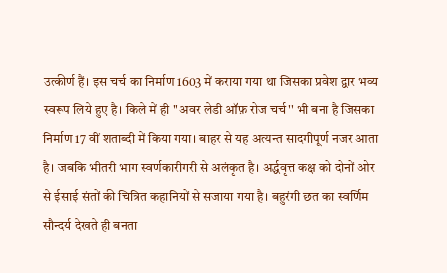उत्कीर्ण हैं। इस चर्च का निर्माण 1603 में कराया गया था जिसका प्रवेश द्वार भव्य स्वरूप लिये हुए है। किले में ही ''अवर लेडी ऑफ़ रोज चर्च'' भी बना है जिसका निर्माण 17 वीं शताब्दी में किया गया। बाहर से यह अत्यन्त सादगीपूर्ण नजर आता है। जबकि भीतरी भाग स्वर्णकारीगरी से अलंकृत है। अर्द्धवृत्त कक्ष को दोनों ओर से ईसाई संतों की चित्रित कहानियों से सजाया गया है। बहुरंगी छत का स्वर्णिम सौन्दर्य देखते ही बनता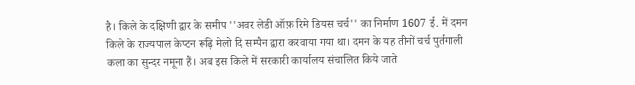है। किले के दक्षिणी द्वार के समीप ''अवर लेडी ऑफ़ रिमे डियस चर्च'' का निर्माण 1607 ई. में दमन किले के राज्यपाल केप्टन रूढ़ि मेलो दि सम्पैन द्वारा करवाया गया था। दमन के यह तीनों चर्च पुर्तगाली कला का सुन्दर नमूना हैं। अब इस किले में सरकारी कार्यालय संचालित किये जाते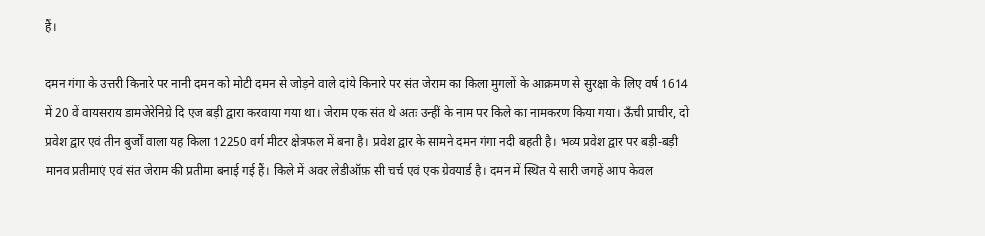हैं।

दमन गंगा के उत्तरी किनारे पर नानी दमन को मोटी दमन से जोड़ने वाले दांये किनारे पर संत जेराम का किला मुगलों के आक्रमण से सुरक्षा के लिए वर्ष 1614 में 20 वें वायसराय डामजेरेनिग्रे दि एज बड़ी द्वारा करवाया गया था। जेराम एक संत थे अतः उन्हीं के नाम पर किले का नामकरण किया गया। ऊँची प्राचीर, दो प्रवेश द्वार एवं तीन बुर्जों वाला यह किला 12250 वर्ग मीटर क्षेत्रफल में बना है। प्रवेश द्वार के सामने दमन गंगा नदी बहती है। भव्य प्रवेश द्वार पर बड़ी-बड़ी मानव प्रतीमाएं एवं संत जेराम की प्रतीमा बनाई गई हैं। किले में अवर लेडीऑफ़ सी चर्च एवं एक ग्रेवयार्ड है। दमन में स्थित ये सारी जगहें आप केवल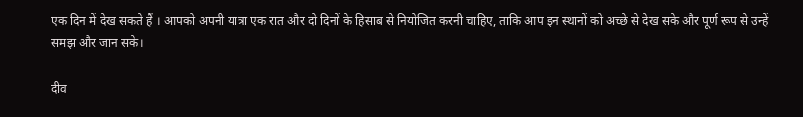एक दिन में देख सकते हैं । आपको अपनी यात्रा एक रात और दो दिनों के हिसाब से नियोजित करनी चाहिए, ताकि आप इन स्थानों को अच्छे से देख सके और पूर्ण रूप से उन्हें समझ और जान सके।

दीव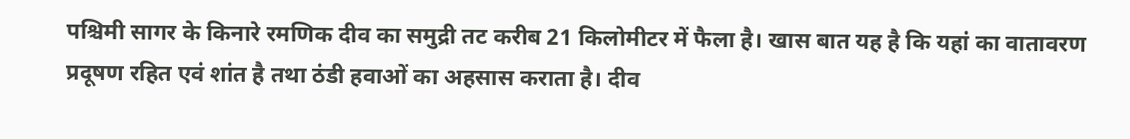पश्चिमी सागर के किनारे रमणिक दीव का समुद्री तट करीब 21 किलोमीटर में फैला है। खास बात यह है कि यहां का वातावरण प्रदूषण रहित एवं शांत है तथा ठंडी हवाओं का अहसास कराता है। दीव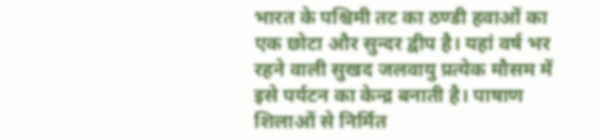भारत के पश्चिमी तट का ठण्डी हवाओं का एक छोटा और सुन्दर द्वीप है। यहां वर्ष भर रहने वाली सुखद जलवायु प्रत्येक मौसम में इसे पर्यटन का केन्द्र बनाती है। पाषाण शिलाओं से निर्मित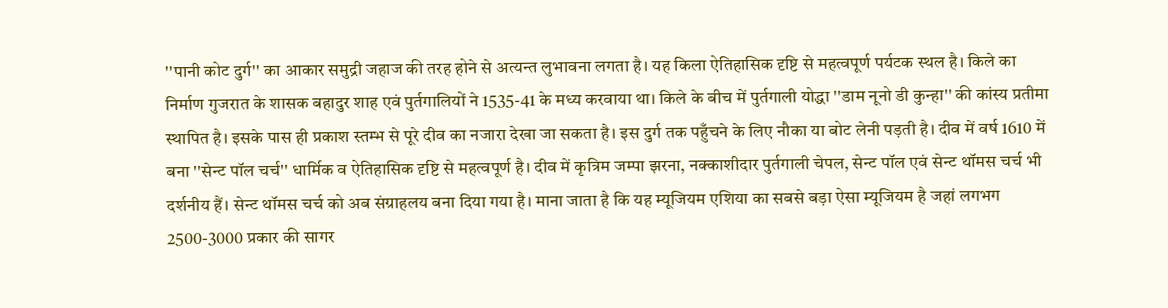''पानी कोट दुर्ग'' का आकार समुद्री जहाज की तरह होने से अत्यन्त लुभावना लगता है। यह किला ऐतिहासिक दृष्टि से महत्वपूर्ण पर्यटक स्थल है। किले का निर्माण गुजरात के शासक बहादुर शाह एवं पुर्तगालियों ने 1535-41 के मध्य करवाया था। किले के बीच में पुर्तगाली योद्धा ''डाम नूनो डी कुन्हा'' की कांस्य प्रतीमा स्थापित है। इसके पास ही प्रकाश स्तम्भ से पूरे दीव का नजारा देखा जा सकता है। इस दुर्ग तक पहुँचने के लिए नौका या बोट लेनी पड़ती है। दीव में वर्ष 1610 में बना ''सेन्ट पॉल चर्च'' धार्मिक व ऐतिहासिक दृष्टि से महत्वपूर्ण है। दीव में कृत्रिम जम्पा झरना, नक्काशीदार पुर्तगाली चेपल, सेन्ट पॉल एवं सेन्ट थॉमस चर्च भी दर्शनीय हैं। सेन्ट थॉमस चर्च को अब संग्राहलय बना दिया गया है। माना जाता है कि यह म्यूजियम एशिया का सबसे बड़ा ऐसा म्यूजियम है जहां लगभग 2500-3000 प्रकार की सागर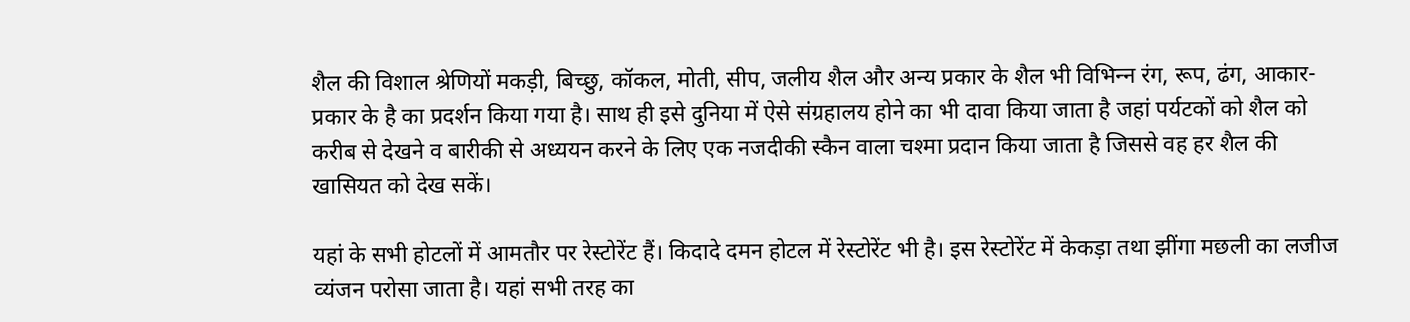शैल की विशाल श्रेणियों मकड़ी, बिच्‍छु, कॉकल, मोती, सीप, जलीय शैल और अन्‍य प्रकार के शैल भी विभिन्‍न रंग, रूप, ढंग, आकार-प्रकार के है का प्रदर्शन किया गया है। साथ ही इसे दुनिया में ऐसे संग्रहालय होने का भी दावा किया जाता है जहां पर्यटकों को शैल को करीब से देखने व बारीकी से अध्‍ययन करने के लिए एक नजदीकी स्‍कैन वाला चश्‍मा प्रदान किया जाता है जिससे वह हर शैल की खासियत को देख सकें।

यहां के सभी होटलों में आमतौर पर रेस्‍टोरेंट हैं। किदादे दमन होटल में रेस्‍टोरेंट भी है। इस रेस्‍टोरेंट में केकड़ा तथा झींगा मछली का लजीज व्‍यंजन परोसा जाता है। यहां सभी तरह का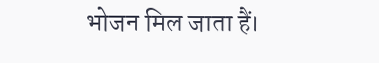भोजन मिल जाता हैं।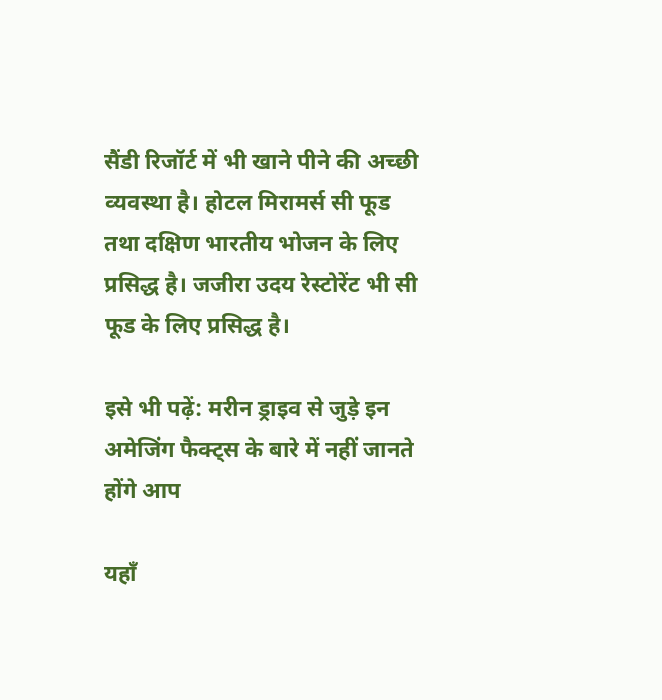सैंडी रिजॉर्ट में भी खाने पीने की अच्‍छी व्‍यवस्‍था है। होटल मिरामर्स सी फूड तथा दक्षिण भारतीय भोजन के लिए प्रसिद्ध है। जजीरा उदय रेस्‍टोरेंट भी सी फूड के लिए प्रसिद्ध है।

इसे भी पढ़ें: मरीन ड्राइव से जुड़े इन अमेजिंग फैक्ट्स के बारे में नहीं जानते होंगे आप

यहाँ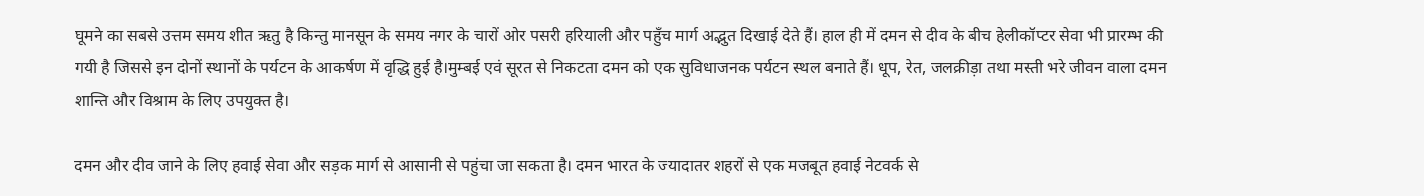घूमने का सबसे उत्तम समय शीत ऋतु है किन्तु मानसून के समय नगर के चारों ओर पसरी हरियाली और पहुँच मार्ग अद्भुत दिखाई देते हैं। हाल ही में दमन से दीव के बीच हेलीकॉप्टर सेवा भी प्रारम्भ की गयी है जिससे इन दोनों स्थानों के पर्यटन के आकर्षण में वृद्धि हुई है।मुम्बई एवं सूरत से निकटता दमन को एक सुविधाजनक पर्यटन स्थल बनाते हैं। धूप, रेत, जलक्रीड़ा तथा मस्ती भरे जीवन वाला दमन शान्ति और विश्राम के लिए उपयुक्त है।

दमन और दीव जाने के लिए हवाई सेवा और सड़क मार्ग से आसानी से पहुंचा जा सकता है। दमन भारत के ज्यादातर शहरों से एक मजबूत हवाई नेटवर्क से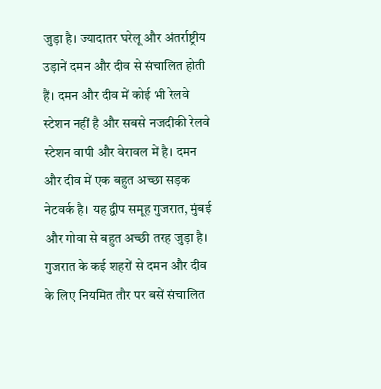जुड़ा है। ज्यादातर घरेलू और अंतर्राष्ट्रीय उड़ानें दमन और दीव से संचालित होती हैं। दमन और दीव में कोई भी रेलवे स्टेशन नहीं है और सबसे नजदीकी रेलवे स्टेशन वापी और वेरावल में है। दमन और दीव में एक बहुत अच्छा सड़क नेटवर्क है। यह द्वीप समूह गुजरात, मुंबई और गोवा से बहुत अच्छी तरह जुड़ा है। गुजरात के कई शहरों से दमन और दीव के लिए नियमित तौर पर बसें संचालित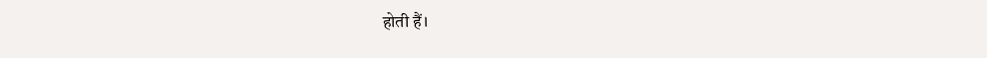होती हैं।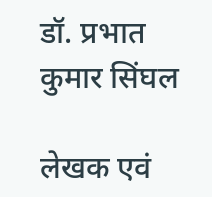डॉ. प्रभात कुमार सिंघल

लेखक एवं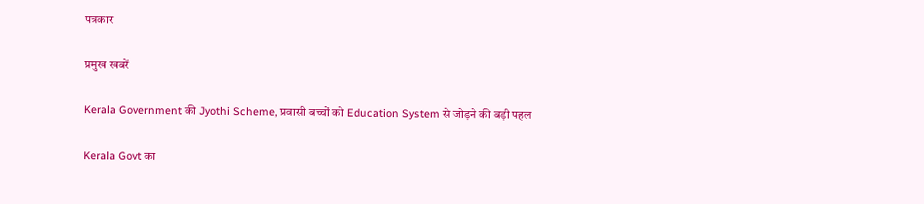पत्रकार

प्रमुख खबरें

Kerala Government की Jyothi Scheme, प्रवासी बच्चों को Education System से जोड़ने की बड़ी पहल

Kerala Govt का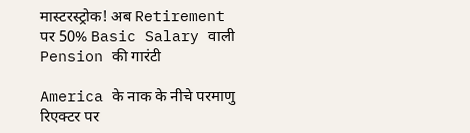मास्टरस्ट्रोक! अब Retirement पर 50% Basic Salary वाली Pension की गारंटी

America के नाक के नीचे परमाणु रिएक्टर पर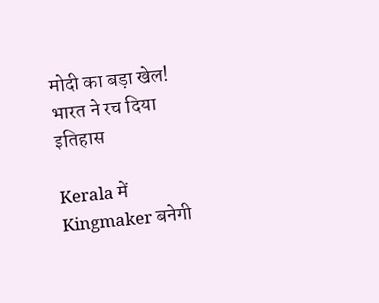मोदी का बड़ा खेल! भारत ने रच दिया इतिहास

Kerala में Kingmaker बनेगी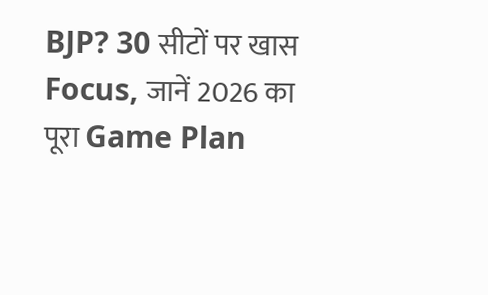BJP? 30 सीटों पर खास Focus, जानें 2026 का पूरा Game Plan